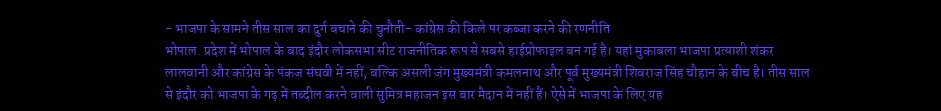- भाजपा के सामने तीस साल का दुर्ग बचाने की चुनौती- कांग्रेस की किले पर कब्जा करने की रणनीति
भोपाल. प्रदेश में भोपाल के बाद इंदौर लोकसभा सीट राजनीतिक रूप से सबसे हाईप्रोफाइल बन गई है। यहां मुकाबला भाजपा प्रत्याशी शंकर लालवानी और कांग्रेस के पंकज संघवी में नहीं, बल्कि असली जंग मुख्यमंत्री कमलनाथ और पूर्व मुख्यमंत्री शिवराज सिंह चौहान के बीच है। तीस साल से इंदौर को भाजपा के गढ़ में तब्दील करने वाली सुमित्र महाजन इस बार मैदान में नहीं हैं। ऐसे में भाजपा के लिए यह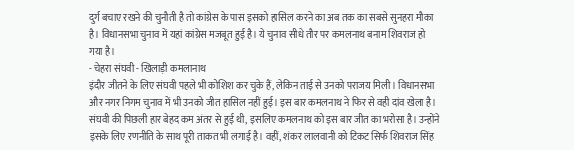दुर्ग बचाए रखने की चुनौती है तो कांग्रेस के पास इसको हासिल करने का अब तक का सबसे सुनहरा मौका है। विधानसभा चुनाव में यहां कांग्रेस मजबूत हुई है। ये चुनाव सीधे तौर पर कमलनाथ बनाम शिवराज हो गया है।
- चेहरा संघवी - खिलाड़ी कमलानाथ
इंदौर जीतने के लिए संघवी पहले भी कोशिश कर चुके हैं, लेकिन ताई से उनको पराजय मिली। विधानसभा और नगर निगम चुनाव में भी उनको जीत हासिल नहीं हुई। इस बार कमलनाथ ने फिर से वही दांव खेला है। संघवी की पिछली हार बेहद कम अंतर से हुई थी, इसलिए कमलनाथ को इस बार जीत का भरोसा है। उन्होंने इसके लिए रणनीति के साथ पूरी ताकत भी लगाई है। वहीं, शंकर लालवानी को टिकट सिर्फ शिवराज सिंह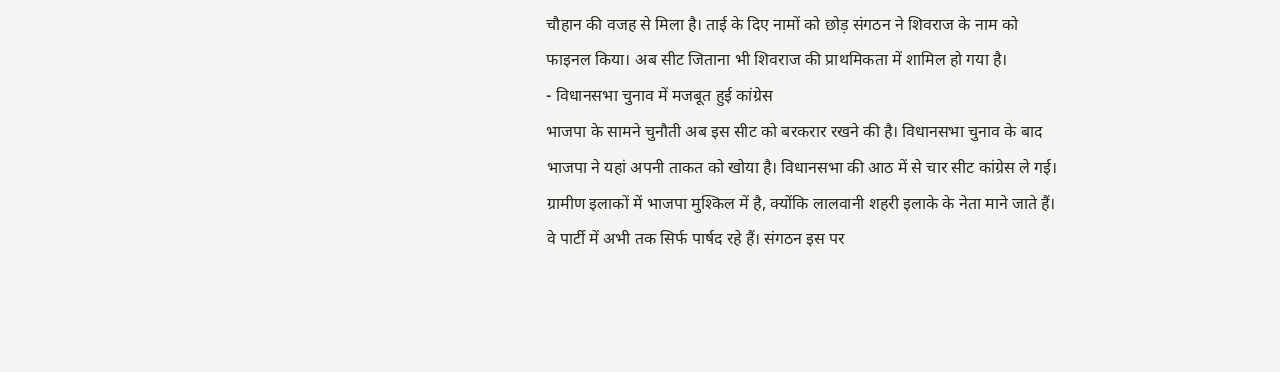चौहान की वजह से मिला है। ताई के दिए नामों को छोड़ संगठन ने शिवराज के नाम को फाइनल किया। अब सीट जिताना भी शिवराज की प्राथमिकता में शामिल हो गया है।
- विधानसभा चुनाव में मजबूत हुई कांग्रेस
भाजपा के सामने चुनौती अब इस सीट को बरकरार रखने की है। विधानसभा चुनाव के बाद भाजपा ने यहां अपनी ताकत को खोया है। विधानसभा की आठ में से चार सीट कांग्रेस ले गई। ग्रामीण इलाकों में भाजपा मुश्किल में है, क्योंकि लालवानी शहरी इलाके के नेता माने जाते हैं। वे पार्टी में अभी तक सिर्फ पार्षद रहे हैं। संगठन इस पर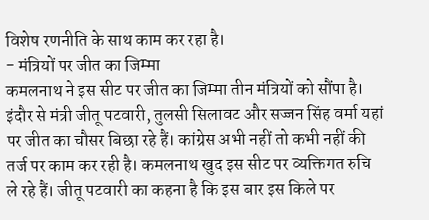विशेष रणनीति के साथ काम कर रहा है।
- मंत्रियों पर जीत का जिम्मा
कमलनाथ ने इस सीट पर जीत का जिम्मा तीन मंत्रियों को सौंपा है। इंदौर से मंत्री जीतू पटवारी, तुलसी सिलावट और सज्जन सिंह वर्मा यहां पर जीत का चौसर बिछा रहे हैं। कांग्रेस अभी नहीं तो कभी नहीं की तर्ज पर काम कर रही है। कमलनाथ खुद इस सीट पर व्यक्तिगत रुचि ले रहे हैं। जीतू पटवारी का कहना है कि इस बार इस किले पर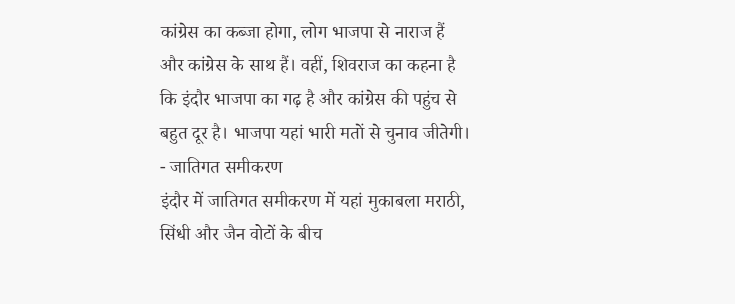कांग्रेस का कब्जा होगा, लोग भाजपा से नाराज हैं और कांग्रेस के साथ हैं। वहीं, शिवराज का कहना है कि इंदौर भाजपा का गढ़ है और कांग्रेस की पहुंच से बहुत दूर है। भाजपा यहां भारी मतों से चुनाव जीतेगी।
- जातिगत समीकरण
इंदौर में जातिगत समीकरण में यहां मुकाबला मराठी, सिंधी और जैन वोटों के बीच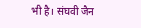भी है। संघवी जैन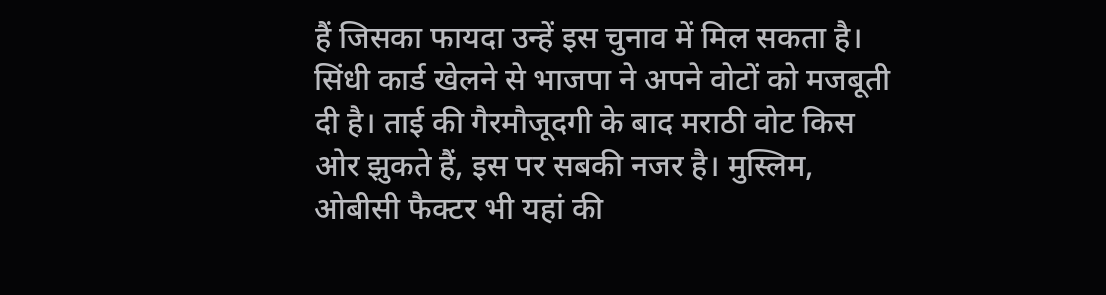हैं जिसका फायदा उन्हें इस चुनाव में मिल सकता है। सिंधी कार्ड खेलने से भाजपा ने अपने वोटों को मजबूती दी है। ताई की गैरमौजूदगी के बाद मराठी वोट किस ओर झुकते हैं, इस पर सबकी नजर है। मुस्लिम, ओबीसी फैक्टर भी यहां की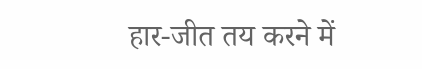हार-जीत तय करने में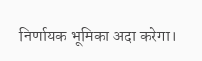निर्णायक भूमिका अदा करेगा।